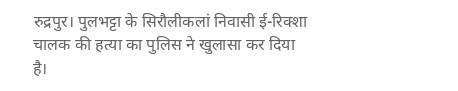रुद्रपुर। पुलभट्टा के सिरौलीकलां निवासी ई-रिक्शा चालक की हत्या का पुलिस ने खुलासा कर दिया है।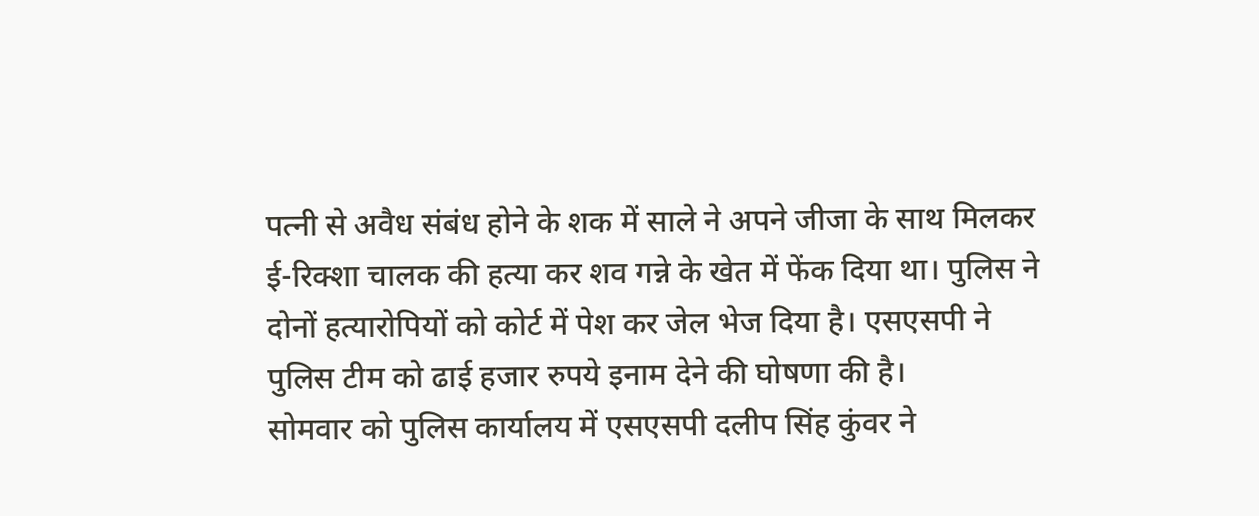पत्नी से अवैध संबंध होने के शक में साले ने अपने जीजा के साथ मिलकर ई-रिक्शा चालक की हत्या कर शव गन्ने के खेत में फेंक दिया था। पुलिस ने दोनों हत्यारोपियों को कोर्ट में पेश कर जेल भेज दिया है। एसएसपी ने पुलिस टीम को ढाई हजार रुपये इनाम देने की घोषणा की है।
सोमवार को पुलिस कार्यालय में एसएसपी दलीप सिंह कुंवर ने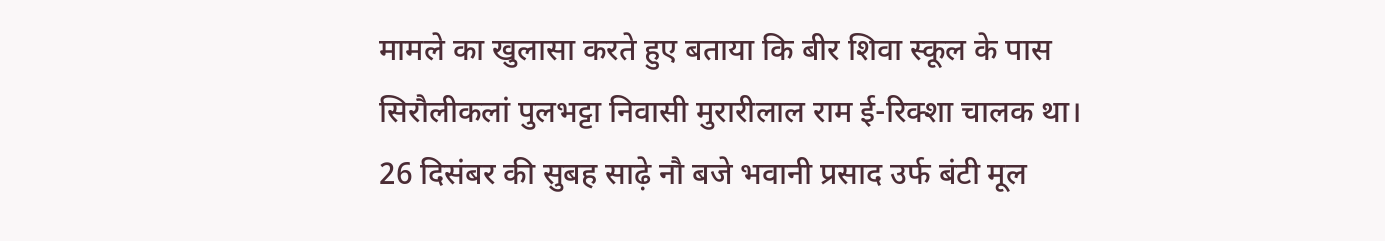मामले का खुलासा करते हुए बताया कि बीर शिवा स्कूल के पास सिरौलीकलां पुलभट्टा निवासी मुरारीलाल राम ई-रिक्शा चालक था। 26 दिसंबर की सुबह साढ़े नौ बजे भवानी प्रसाद उर्फ बंटी मूल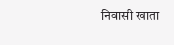निवासी खाता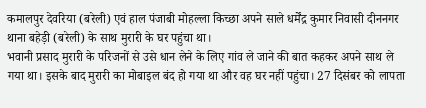कमालपुर देवरिया (बरेली) एवं हाल पंजाबी मोहल्ला किच्छा अपने साले धर्मेंद्र कुमार निवासी दीननगर थाना बहेड़ी (बरेली) के साथ मुरारी के घर पहुंचा था।
भवानी प्रसाद मुरारी के परिजनों से उसे धान लेने के लिए गांव ले जाने की बात कहकर अपने साथ ले गया था। इसके बाद मुरारी का मोबाइल बंद हो गया था और वह घर नहीं पहुंचा। 27 दिसंबर को लापता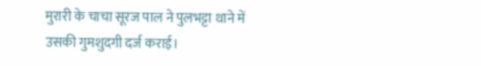मुरारी के चाचा सूरज पाल ने पुलभट्टा थाने में उसकी गुमशुदगी दर्ज कराई।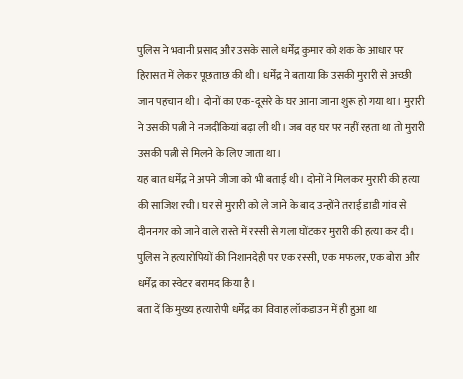पुलिस ने भवानी प्रसाद और उसके साले धर्मेंद्र कुमार को शक के आधार पर हिरासत में लेकर पूछताछ की थी। धर्मेंद्र ने बताया कि उसकी मुरारी से अच्छी जान पहचान थी। दोनों का एक-दूसरे के घर आना जाना शुरू हो गया था। मुरारी ने उसकी पत्नी ने नजदीकियां बढ़ा ली थी। जब वह घर पर नहीं रहता था तो मुरारी उसकी पत्नी से मिलने के लिए जाता था।
यह बात धर्मेंद्र ने अपने जीजा को भी बताई थी। दोनों ने मिलकर मुरारी की हत्या की साजिश रची। घर से मुरारी को ले जाने के बाद उन्होंने तराई डाडी गांव से दीननगर को जाने वाले रास्ते में रस्सी से गला घोंटकर मुरारी की हत्या कर दी। पुलिस ने हत्यारोपियों की निशानदेही पर एक रस्सी, एक मफलर, एक बोरा और धर्मेंद्र का स्वेटर बरामद किया है।
बता दें कि मुख्य हत्यारोपी धर्मेंद्र का विवाह लॉकडाउन में ही हुआ था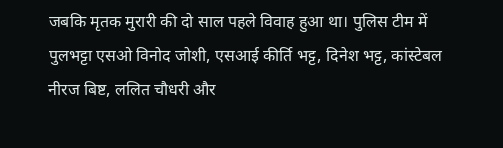जबकि मृतक मुरारी की दो साल पहले विवाह हुआ था। पुलिस टीम में पुलभट्टा एसओ विनोद जोशी, एसआई कीर्ति भट्ट, दिनेश भट्ट, कांस्टेबल नीरज बिष्ट, ललित चौधरी और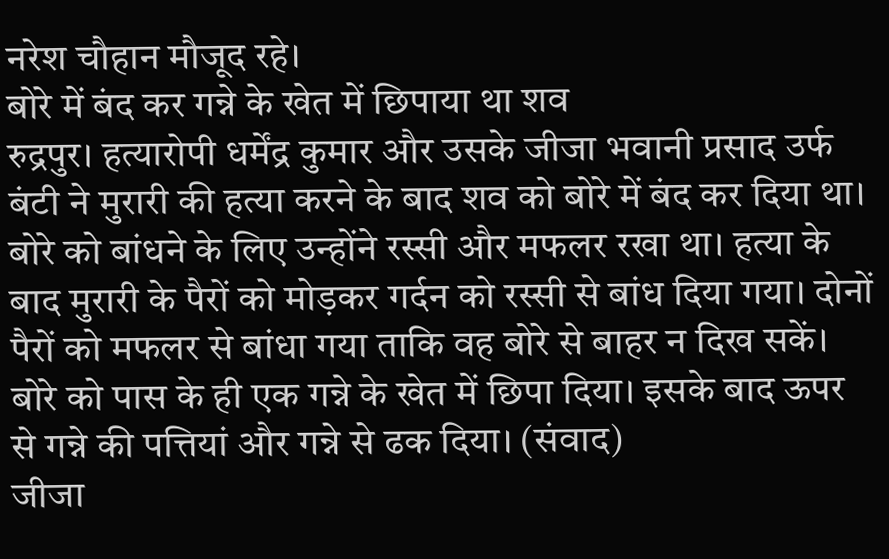नरेश चौहान मौजूद रहे।
बोरे में बंद कर गन्ने के खेत में छिपाया था शव
रुद्रपुर। हत्यारोपी धर्मेंद्र कुमार और उसके जीजा भवानी प्रसाद उर्फ बंटी ने मुरारी की हत्या करने के बाद शव को बोरे में बंद कर दिया था। बोरे को बांधने के लिए उन्होंने रस्सी और मफलर रखा था। हत्या के बाद मुरारी के पैरों को मोड़कर गर्दन को रस्सी से बांध दिया गया। दोनों पैरों को मफलर से बांधा गया ताकि वह बोरे से बाहर न दिख सकें। बोरे को पास के ही एक गन्ने के खेत में छिपा दिया। इसके बाद ऊपर से गन्ने की पत्तियां और गन्ने से ढक दिया। (संवाद)
जीजा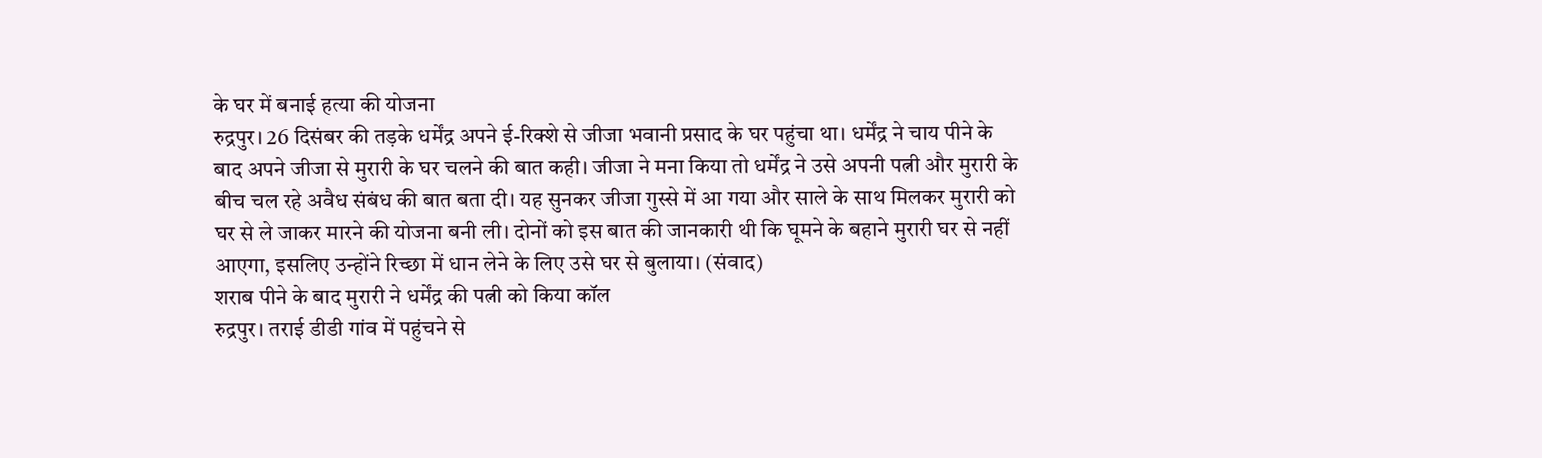के घर में बनाई हत्या की योजना
रुद्रपुर। 26 दिसंबर की तड़के धर्मेंद्र अपने ई-रिक्शे से जीजा भवानी प्रसाद के घर पहुंचा था। धर्मेंद्र ने चाय पीने के बाद अपने जीजा से मुरारी के घर चलने की बात कही। जीजा ने मना किया तो धर्मेंद्र ने उसे अपनी पत्नी और मुरारी के बीच चल रहे अवैध संबंध की बात बता दी। यह सुनकर जीजा गुस्से में आ गया और साले के साथ मिलकर मुरारी को घर से ले जाकर मारने की योजना बनी ली। दोनों को इस बात की जानकारी थी कि घूमने के बहाने मुरारी घर से नहीं आएगा, इसलिए उन्होंने रिच्छा में धान लेने के लिए उसे घर से बुलाया। (संवाद)
शराब पीने के बाद मुरारी ने धर्मेंद्र की पत्नी को किया कॉल
रुद्रपुर। तराई डीडी गांव में पहुंचने से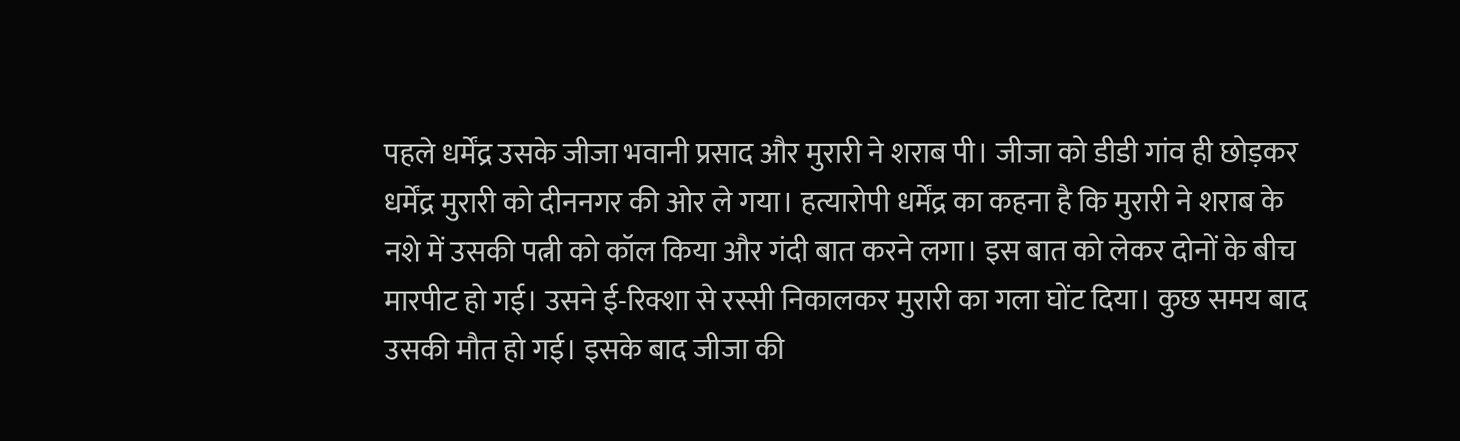पहले धर्मेंद्र उसके जीजा भवानी प्रसाद और मुरारी ने शराब पी। जीजा को डीडी गांव ही छोड़कर धर्मेंद्र मुरारी को दीननगर की ओर ले गया। हत्यारोपी धर्मेंद्र का कहना है कि मुरारी ने शराब के नशे में उसकी पत्नी को कॉल किया और गंदी बात करने लगा। इस बात को लेकर दोनों के बीच मारपीट हो गई। उसने ई-रिक्शा से रस्सी निकालकर मुरारी का गला घोंट दिया। कुछ समय बाद उसकी मौत हो गई। इसके बाद जीजा की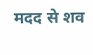मदद से शव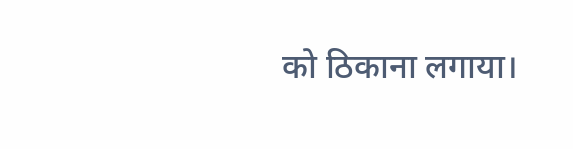को ठिकाना लगाया।